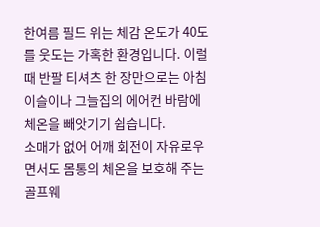한여름 필드 위는 체감 온도가 40도를 웃도는 가혹한 환경입니다. 이럴 때 반팔 티셔츠 한 장만으로는 아침 이슬이나 그늘집의 에어컨 바람에 체온을 빼앗기기 쉽습니다.
소매가 없어 어깨 회전이 자유로우면서도 몸통의 체온을 보호해 주는 골프웨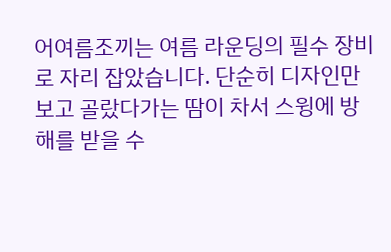어여름조끼는 여름 라운딩의 필수 장비로 자리 잡았습니다. 단순히 디자인만 보고 골랐다가는 땀이 차서 스윙에 방해를 받을 수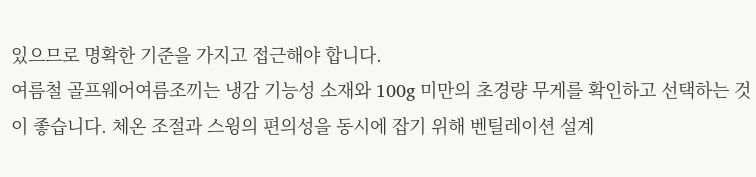있으므로 명확한 기준을 가지고 접근해야 합니다.
여름철 골프웨어여름조끼는 냉감 기능성 소재와 100g 미만의 초경량 무게를 확인하고 선택하는 것이 좋습니다. 체온 조절과 스윙의 편의성을 동시에 잡기 위해 벤틸레이션 설계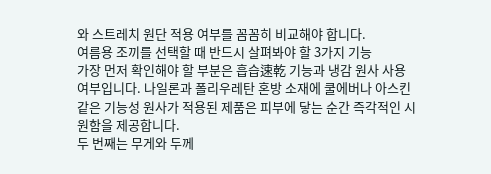와 스트레치 원단 적용 여부를 꼼꼼히 비교해야 합니다.
여름용 조끼를 선택할 때 반드시 살펴봐야 할 3가지 기능
가장 먼저 확인해야 할 부분은 흡습速乾 기능과 냉감 원사 사용 여부입니다. 나일론과 폴리우레탄 혼방 소재에 쿨에버나 아스킨 같은 기능성 원사가 적용된 제품은 피부에 닿는 순간 즉각적인 시원함을 제공합니다.
두 번째는 무게와 두께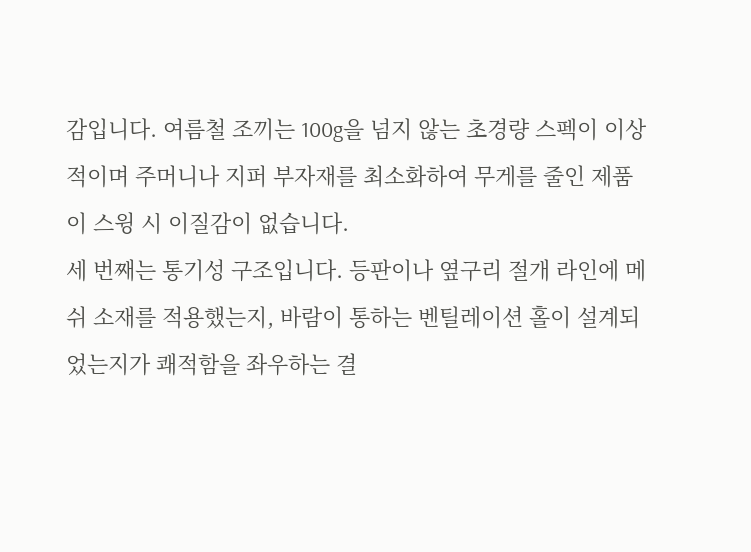감입니다. 여름철 조끼는 100g을 넘지 않는 초경량 스펙이 이상적이며 주머니나 지퍼 부자재를 최소화하여 무게를 줄인 제품이 스윙 시 이질감이 없습니다.
세 번째는 통기성 구조입니다. 등판이나 옆구리 절개 라인에 메쉬 소재를 적용했는지, 바람이 통하는 벤틸레이션 홀이 설계되었는지가 쾌적함을 좌우하는 결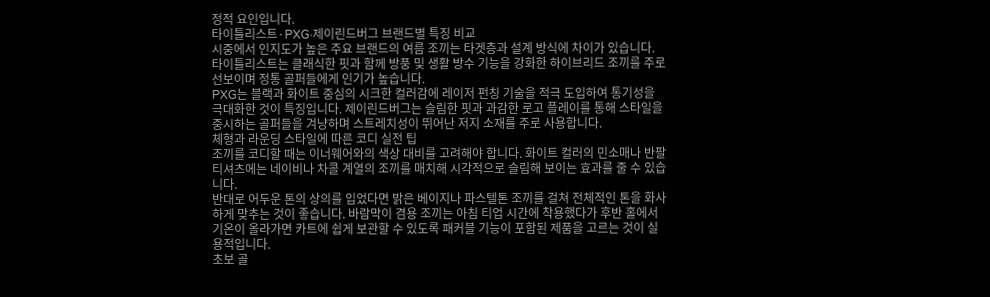정적 요인입니다.
타이틀리스트·PXG·제이린드버그 브랜드별 특징 비교
시중에서 인지도가 높은 주요 브랜드의 여름 조끼는 타겟층과 설계 방식에 차이가 있습니다. 타이틀리스트는 클래식한 핏과 함께 방풍 및 생활 방수 기능을 강화한 하이브리드 조끼를 주로 선보이며 정통 골퍼들에게 인기가 높습니다.
PXG는 블랙과 화이트 중심의 시크한 컬러감에 레이저 펀칭 기술을 적극 도입하여 통기성을 극대화한 것이 특징입니다. 제이린드버그는 슬림한 핏과 과감한 로고 플레이를 통해 스타일을 중시하는 골퍼들을 겨냥하며 스트레치성이 뛰어난 저지 소재를 주로 사용합니다.
체형과 라운딩 스타일에 따른 코디 실전 팁
조끼를 코디할 때는 이너웨어와의 색상 대비를 고려해야 합니다. 화이트 컬러의 민소매나 반팔 티셔츠에는 네이비나 차콜 계열의 조끼를 매치해 시각적으로 슬림해 보이는 효과를 줄 수 있습니다.
반대로 어두운 톤의 상의를 입었다면 밝은 베이지나 파스텔톤 조끼를 걸쳐 전체적인 톤을 화사하게 맞추는 것이 좋습니다. 바람막이 겸용 조끼는 아침 티업 시간에 착용했다가 후반 홀에서 기온이 올라가면 카트에 쉽게 보관할 수 있도록 패커블 기능이 포함된 제품을 고르는 것이 실용적입니다.
초보 골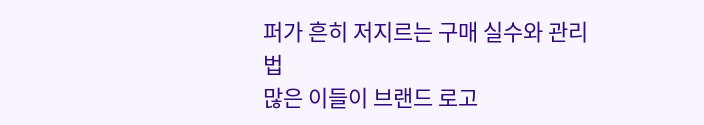퍼가 흔히 저지르는 구매 실수와 관리법
많은 이들이 브랜드 로고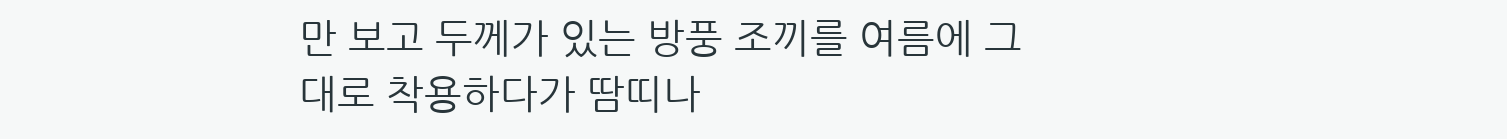만 보고 두께가 있는 방풍 조끼를 여름에 그대로 착용하다가 땀띠나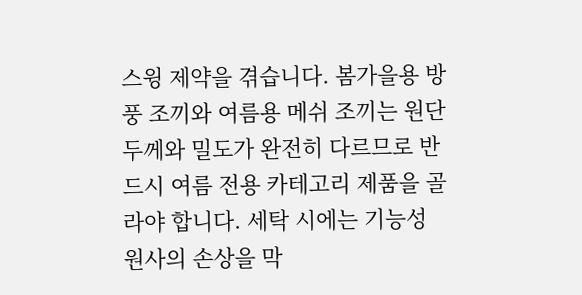스윙 제약을 겪습니다. 봄가을용 방풍 조끼와 여름용 메쉬 조끼는 원단 두께와 밀도가 완전히 다르므로 반드시 여름 전용 카테고리 제품을 골라야 합니다. 세탁 시에는 기능성 원사의 손상을 막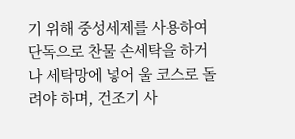기 위해 중성세제를 사용하여 단독으로 찬물 손세탁을 하거나 세탁망에 넣어 울 코스로 돌려야 하며, 건조기 사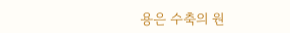용은 수축의 원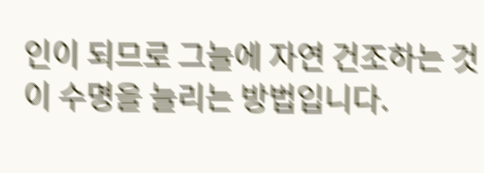인이 되므로 그늘에 자연 건조하는 것이 수명을 늘리는 방법입니다.